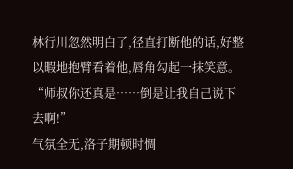林行川忽然明白了,径直打断他的话,好整以暇地抱臂看着他,唇角勾起一抹笑意。
“师叔你还真是……倒是让我自己说下去啊!”
气氛全无,洛子期顿时惆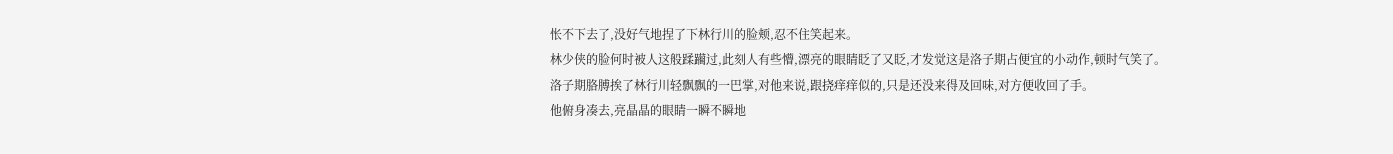怅不下去了,没好气地捏了下林行川的脸颊,忍不住笑起来。
林少侠的脸何时被人这般蹂躏过,此刻人有些懵,漂亮的眼睛眨了又眨,才发觉这是洛子期占便宜的小动作,顿时气笑了。
洛子期胳膊挨了林行川轻飘飘的一巴掌,对他来说,跟挠痒痒似的,只是还没来得及回味,对方便收回了手。
他俯身凑去,亮晶晶的眼睛一瞬不瞬地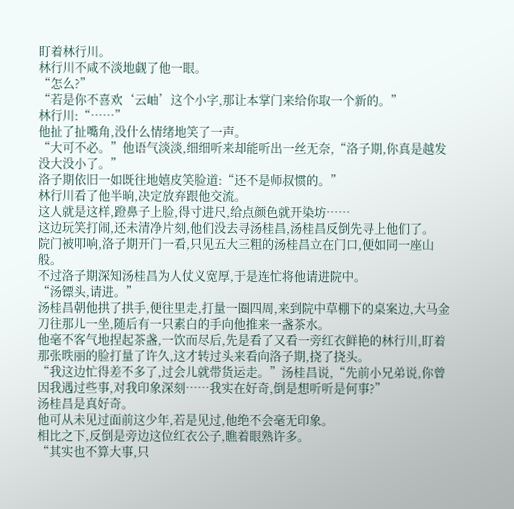盯着林行川。
林行川不咸不淡地觑了他一眼。
“怎么?”
“若是你不喜欢‘云岫’这个小字,那让本掌门来给你取一个新的。”
林行川:“……”
他扯了扯嘴角,没什么情绪地笑了一声。
“大可不必。”他语气淡淡,细细听来却能听出一丝无奈,“洛子期,你真是越发没大没小了。”
洛子期依旧一如既往地嬉皮笑脸道:“还不是师叔惯的。”
林行川看了他半晌,决定放弃跟他交流。
这人就是这样,蹬鼻子上脸,得寸进尺,给点颜色就开染坊……
这边玩笑打闹,还未清净片刻,他们没去寻汤桂昌,汤桂昌反倒先寻上他们了。
院门被叩响,洛子期开门一看,只见五大三粗的汤桂昌立在门口,便如同一座山般。
不过洛子期深知汤桂昌为人仗义宽厚,于是连忙将他请进院中。
“汤镖头,请进。”
汤桂昌朝他拱了拱手,便往里走,打量一圈四周,来到院中草棚下的桌案边,大马金刀往那儿一坐,随后有一只素白的手向他推来一盏茶水。
他毫不客气地捏起茶盏,一饮而尽后,先是看了又看一旁红衣鲜艳的林行川,盯着那张昳丽的脸打量了许久,这才转过头来看向洛子期,挠了挠头。
“我这边忙得差不多了,过会儿就带货运走。”汤桂昌说,“先前小兄弟说,你曾因我遇过些事,对我印象深刻……我实在好奇,倒是想听听是何事?”
汤桂昌是真好奇。
他可从未见过面前这少年,若是见过,他绝不会毫无印象。
相比之下,反倒是旁边这位红衣公子,瞧着眼熟许多。
“其实也不算大事,只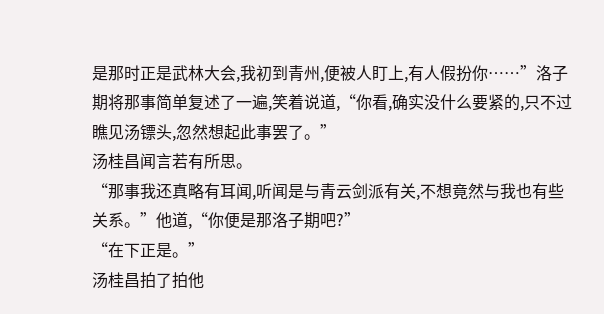是那时正是武林大会,我初到青州,便被人盯上,有人假扮你……”洛子期将那事简单复述了一遍,笑着说道,“你看,确实没什么要紧的,只不过瞧见汤镖头,忽然想起此事罢了。”
汤桂昌闻言若有所思。
“那事我还真略有耳闻,听闻是与青云剑派有关,不想竟然与我也有些关系。”他道,“你便是那洛子期吧?”
“在下正是。”
汤桂昌拍了拍他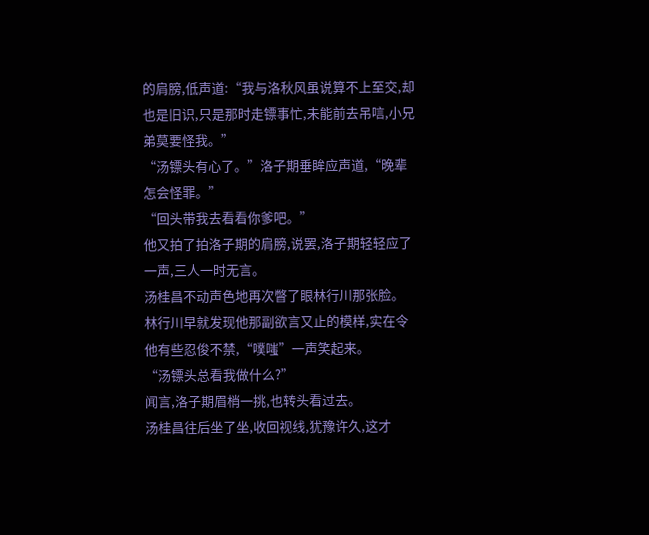的肩膀,低声道:“我与洛秋风虽说算不上至交,却也是旧识,只是那时走镖事忙,未能前去吊唁,小兄弟莫要怪我。”
“汤镖头有心了。”洛子期垂眸应声道,“晚辈怎会怪罪。”
“回头带我去看看你爹吧。”
他又拍了拍洛子期的肩膀,说罢,洛子期轻轻应了一声,三人一时无言。
汤桂昌不动声色地再次瞥了眼林行川那张脸。
林行川早就发现他那副欲言又止的模样,实在令他有些忍俊不禁,“噗嗤”一声笑起来。
“汤镖头总看我做什么?”
闻言,洛子期眉梢一挑,也转头看过去。
汤桂昌往后坐了坐,收回视线,犹豫许久,这才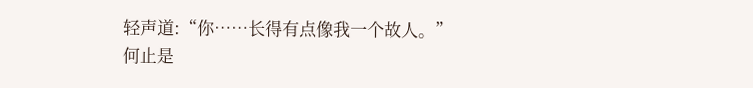轻声道:“你……长得有点像我一个故人。”
何止是